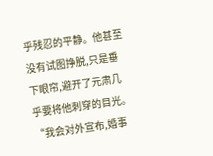乎残忍的平静。他甚至没有试图挣脱,只是垂下眼帘,避开了元肃几乎要将他刺穿的目光。
“我会对外宣布,婚事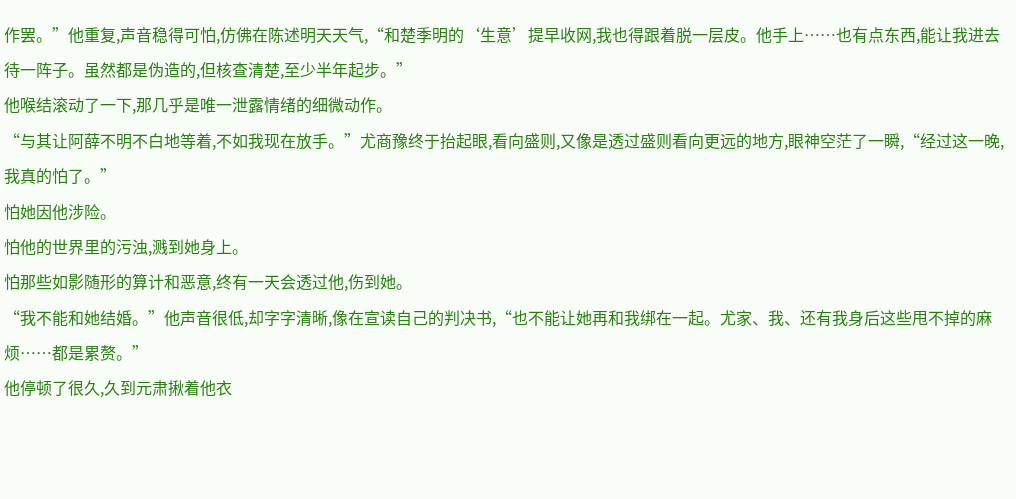作罢。”他重复,声音稳得可怕,仿佛在陈述明天天气,“和楚季明的‘生意’提早收网,我也得跟着脱一层皮。他手上……也有点东西,能让我进去待一阵子。虽然都是伪造的,但核查清楚,至少半年起步。”
他喉结滚动了一下,那几乎是唯一泄露情绪的细微动作。
“与其让阿薛不明不白地等着,不如我现在放手。”尤商豫终于抬起眼,看向盛则,又像是透过盛则看向更远的地方,眼神空茫了一瞬,“经过这一晚,我真的怕了。”
怕她因他涉险。
怕他的世界里的污浊,溅到她身上。
怕那些如影随形的算计和恶意,终有一天会透过他,伤到她。
“我不能和她结婚。”他声音很低,却字字清晰,像在宣读自己的判决书,“也不能让她再和我绑在一起。尤家、我、还有我身后这些甩不掉的麻烦……都是累赘。”
他停顿了很久,久到元肃揪着他衣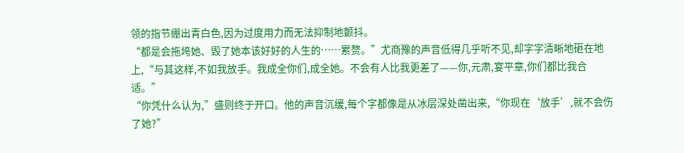领的指节绷出青白色,因为过度用力而无法抑制地颤抖。
“都是会拖垮她、毁了她本该好好的人生的……累赘。”尤商豫的声音低得几乎听不见,却字字清晰地砸在地上,“与其这样,不如我放手。我成全你们,成全她。不会有人比我更差了——你,元肃,宴平章,你们都比我合适。”
“你凭什么认为,”盛则终于开口。他的声音沉缓,每个字都像是从冰层深处凿出来,“你现在‘放手’,就不会伤了她?”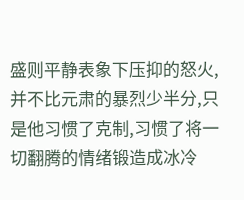盛则平静表象下压抑的怒火,并不比元肃的暴烈少半分,只是他习惯了克制,习惯了将一切翻腾的情绪锻造成冰冷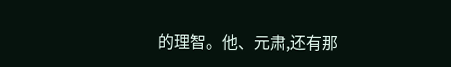的理智。他、元肃,还有那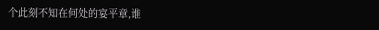个此刻不知在何处的宴平章,谁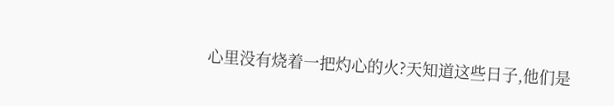心里没有烧着一把灼心的火?天知道这些日子,他们是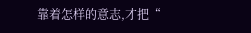靠着怎样的意志,才把“